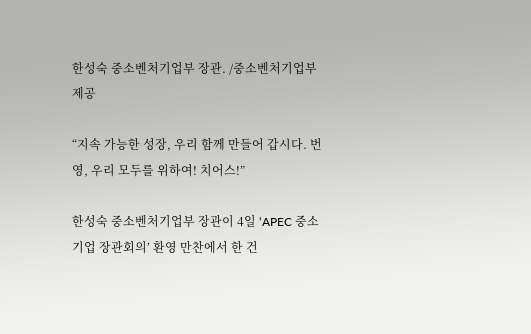한성숙 중소벤처기업부 장관. /중소벤처기업부 제공

“지속 가능한 성장, 우리 함께 만들어 갑시다. 번영, 우리 모두를 위하여! 치어스!”

한성숙 중소벤처기업부 장관이 4일 ‘APEC 중소기업 장관회의’ 환영 만찬에서 한 건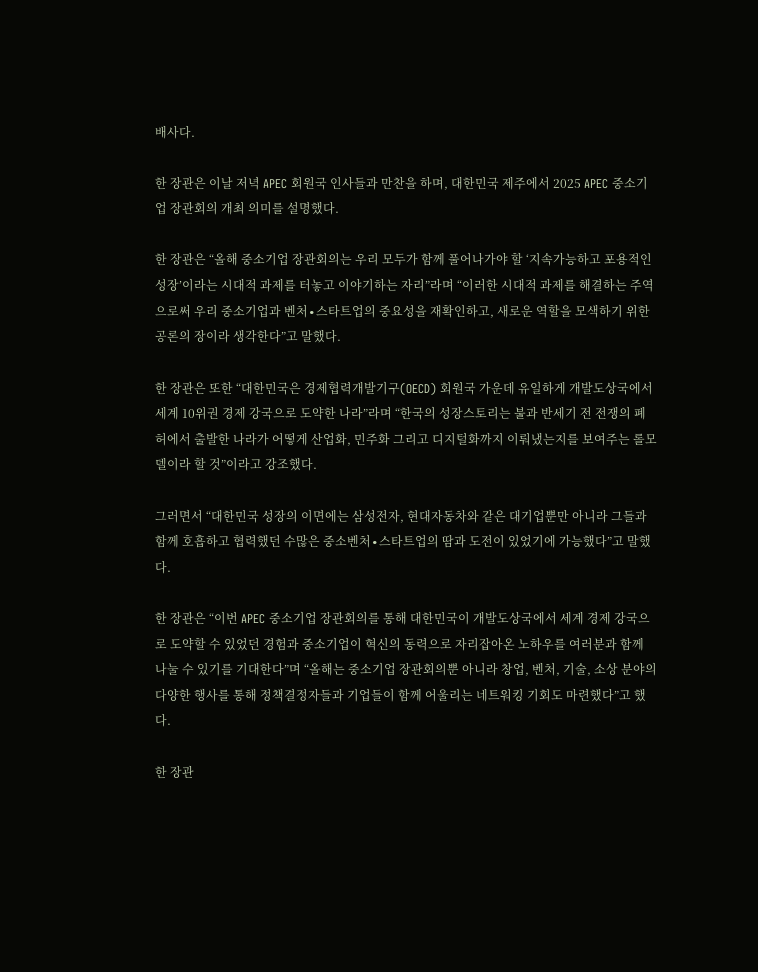배사다.

한 장관은 이날 저녁 APEC 회원국 인사들과 만찬을 하며, 대한민국 제주에서 2025 APEC 중소기업 장관회의 개최 의미를 설명했다.

한 장관은 “올해 중소기업 장관회의는 우리 모두가 함께 풀어나가야 할 ‘지속가능하고 포용적인 성장’이라는 시대적 과제를 터놓고 이야기하는 자리”라며 “이러한 시대적 과제를 해결하는 주역으로써 우리 중소기업과 벤처∙스타트업의 중요성을 재확인하고, 새로운 역할을 모색하기 위한 공론의 장이라 생각한다”고 말했다.

한 장관은 또한 “대한민국은 경제협력개발기구(OECD) 회원국 가운데 유일하게 개발도상국에서 세계 10위권 경제 강국으로 도약한 나라”라며 “한국의 성장스토리는 불과 반세기 전 전쟁의 폐허에서 출발한 나라가 어떻게 산업화, 민주화 그리고 디지털화까지 이뤄냈는지를 보여주는 롤모델이라 할 것”이라고 강조했다.

그러면서 “대한민국 성장의 이면에는 삼성전자, 현대자동차와 같은 대기업뿐만 아니라 그들과 함께 호흡하고 협력했던 수많은 중소벤처∙스타트업의 땀과 도전이 있었기에 가능했다”고 말했다.

한 장관은 “이번 APEC 중소기업 장관회의를 통해 대한민국이 개발도상국에서 세계 경제 강국으로 도약할 수 있었던 경험과 중소기업이 혁신의 동력으로 자리잡아온 노하우를 여러분과 함께 나눌 수 있기를 기대한다”며 “올해는 중소기업 장관회의뿐 아니라 창업, 벤처, 기술, 소상 분야의 다양한 행사를 통해 정책결정자들과 기업들이 함께 어울리는 네트워킹 기회도 마련했다”고 했다.

한 장관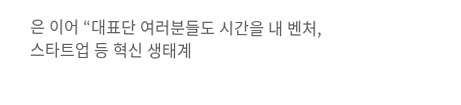은 이어 “대표단 여러분들도 시간을 내 벤처, 스타트업 등 혁신 생태계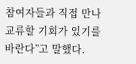참여자들과 직접 만나 교류할 기회가 있기를 바란다”고 말했다.